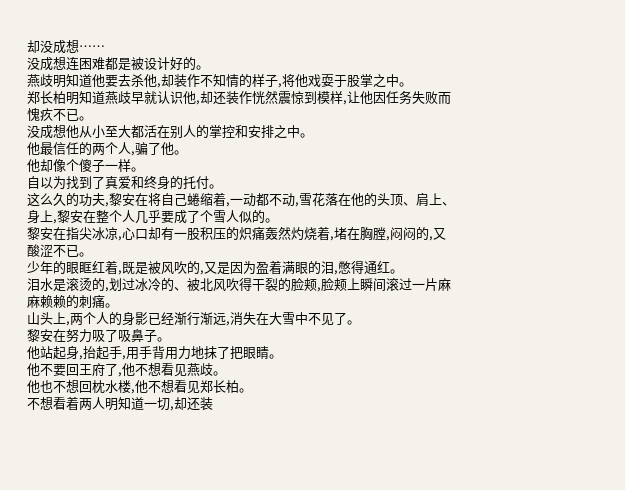却没成想……
没成想连困难都是被设计好的。
燕歧明知道他要去杀他,却装作不知情的样子,将他戏耍于股掌之中。
郑长柏明知道燕歧早就认识他,却还装作恍然震惊到模样,让他因任务失败而愧疚不已。
没成想他从小至大都活在别人的掌控和安排之中。
他最信任的两个人,骗了他。
他却像个傻子一样。
自以为找到了真爱和终身的托付。
这么久的功夫,黎安在将自己蜷缩着,一动都不动,雪花落在他的头顶、肩上、身上,黎安在整个人几乎要成了个雪人似的。
黎安在指尖冰凉,心口却有一股积压的炽痛轰然灼烧着,堵在胸膛,闷闷的,又酸涩不已。
少年的眼眶红着,既是被风吹的,又是因为盈着满眼的泪,憋得通红。
泪水是滚烫的,划过冰冷的、被北风吹得干裂的脸颊,脸颊上瞬间滚过一片麻麻赖赖的刺痛。
山头上,两个人的身影已经渐行渐远,消失在大雪中不见了。
黎安在努力吸了吸鼻子。
他站起身,抬起手,用手背用力地抹了把眼睛。
他不要回王府了,他不想看见燕歧。
他也不想回枕水楼,他不想看见郑长柏。
不想看着两人明知道一切,却还装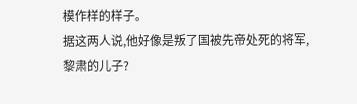模作样的样子。
据这两人说,他好像是叛了国被先帝处死的将军,黎肃的儿子?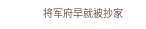将军府早就被抄家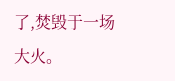了,焚毁于一场大火。